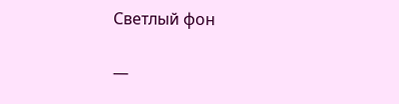Светлый фон

—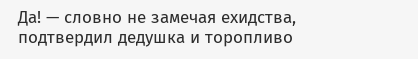Да! — словно не замечая ехидства, подтвердил дедушка и торопливо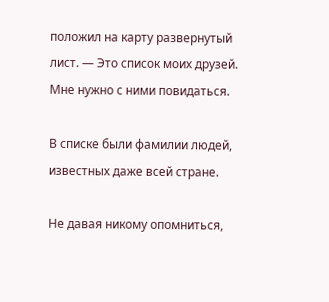положил на карту развернутый лист. — Это список моих друзей. Мне нужно с ними повидаться.

В списке были фамилии людей, известных даже всей стране.

Не давая никому опомниться,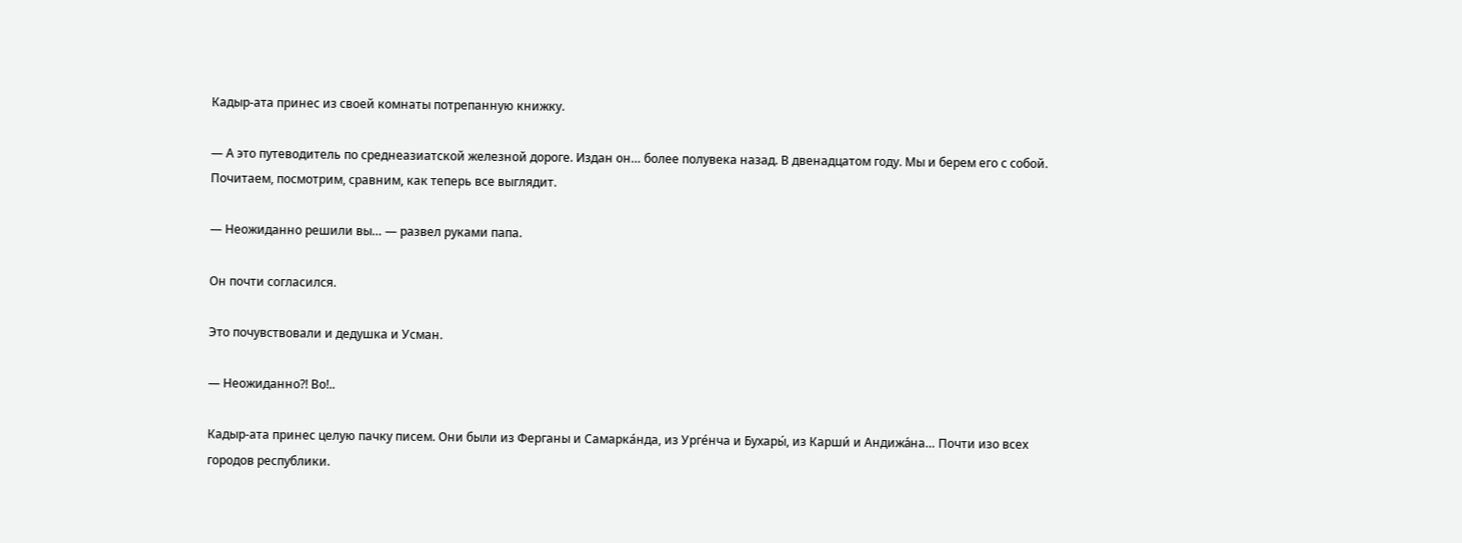Кадыр-ата принес из своей комнаты потрепанную книжку.

— А это путеводитель по среднеазиатской железной дороге. Издан он… более полувека назад. В двенадцатом году. Мы и берем его с собой. Почитаем, посмотрим, сравним, как теперь все выглядит.

— Неожиданно решили вы… — развел руками папа.

Он почти согласился.

Это почувствовали и дедушка и Усман.

— Неожиданно?! Во!..

Кадыр-ата принес целую пачку писем. Они были из Ферганы и Самарка́нда, из Урге́нча и Бухары́, из Карши́ и Андижа́на… Почти изо всех городов республики.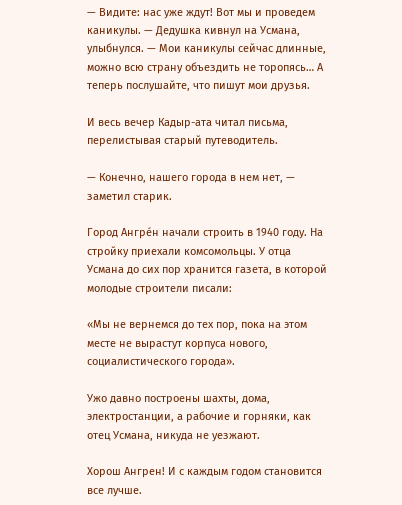— Видите: нас уже ждут! Вот мы и проведем каникулы. — Дедушка кивнул на Усмана, улыбнулся. — Мои каникулы сейчас длинные, можно всю страну объездить не торопясь… А теперь послушайте, что пишут мои друзья.

И весь вечер Кадыр-ата читал письма, перелистывая старый путеводитель.

— Конечно, нашего города в нем нет, — заметил старик.

Город Ангре́н начали строить в 1940 году. На стройку приехали комсомольцы. У отца Усмана до сих пор хранится газета, в которой молодые строители писали:

«Мы не вернемся до тех пор, пока на этом месте не вырастут корпуса нового, социалистического города».

Ужо давно построены шахты, дома, электростанции, а рабочие и горняки, как отец Усмана, никуда не уезжают.

Хорош Ангрен! И с каждым годом становится все лучше.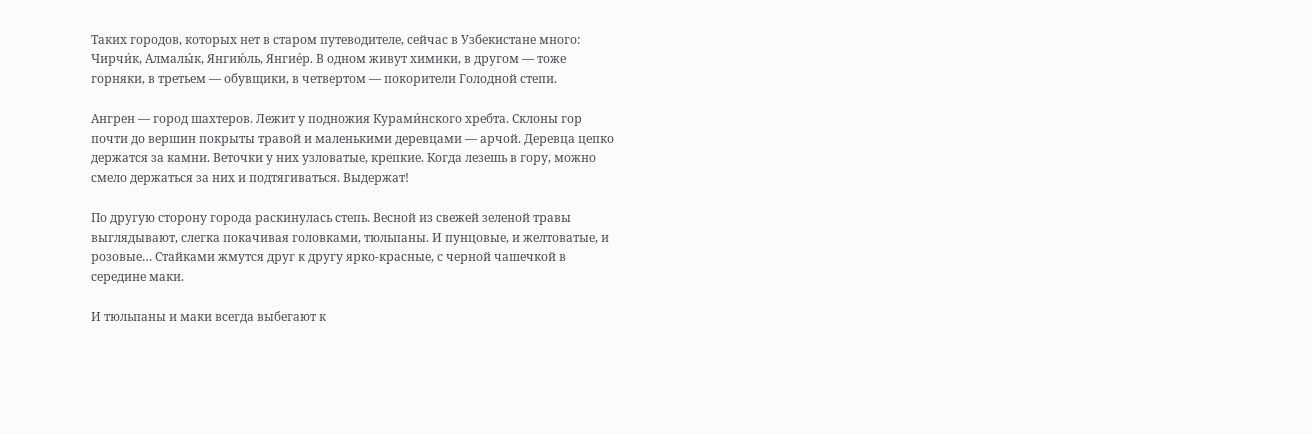Таких городов, которых нет в старом путеводителе, сейчас в Узбекистане много: Чирчи́к, Алмалы́к, Янгию́ль, Янгие́р. В одном живут химики, в другом — тоже горняки, в третьем — обувщики, в четвертом — покорители Голодной степи.

Ангрен — город шахтеров. Лежит у подножия Курами́нского хребта. Склоны гор почти до вершин покрыты травой и маленькими деревцами — арчой. Деревца цепко держатся за камни. Веточки у них узловатые, крепкие. Когда лезешь в гору, можно смело держаться за них и подтягиваться. Выдержат!

По другую сторону города раскинулась степь. Весной из свежей зеленой травы выглядывают, слегка покачивая головками, тюльпаны. И пунцовые, и желтоватые, и розовые… Стайками жмутся друг к другу ярко-красные, с черной чашечкой в середине маки.

И тюльпаны и маки всегда выбегают к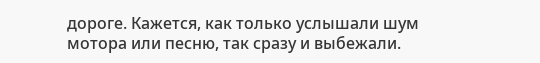дороге. Кажется, как только услышали шум мотора или песню, так сразу и выбежали.